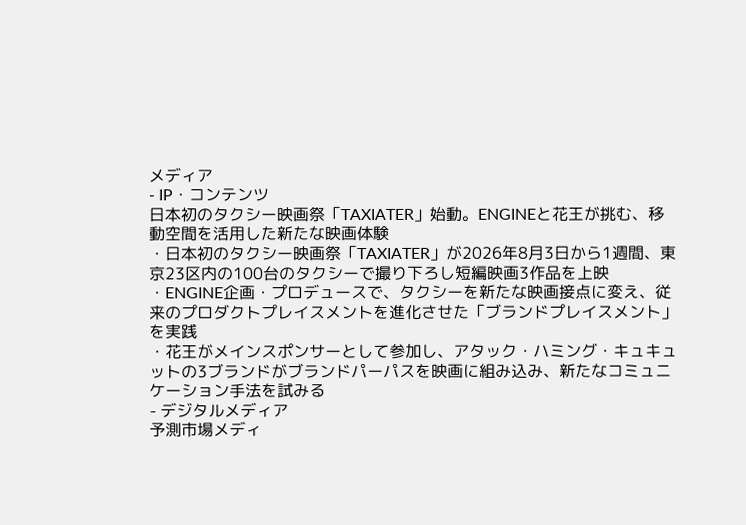メディア
- IP・コンテンツ
日本初のタクシー映画祭「TAXIATER」始動。ENGINEと花王が挑む、移動空間を活用した新たな映画体験
・日本初のタクシー映画祭「TAXIATER」が2026年8月3日から1週間、東京23区内の100台のタクシーで撮り下ろし短編映画3作品を上映
・ENGINE企画・プロデュースで、タクシーを新たな映画接点に変え、従来のプロダクトプレイスメントを進化させた「ブランドプレイスメント」を実践
・花王がメインスポンサーとして参加し、アタック・ハミング・キュキュットの3ブランドがブランドパーパスを映画に組み込み、新たなコミュニケーション手法を試みる
- デジタルメディア
予測市場メディ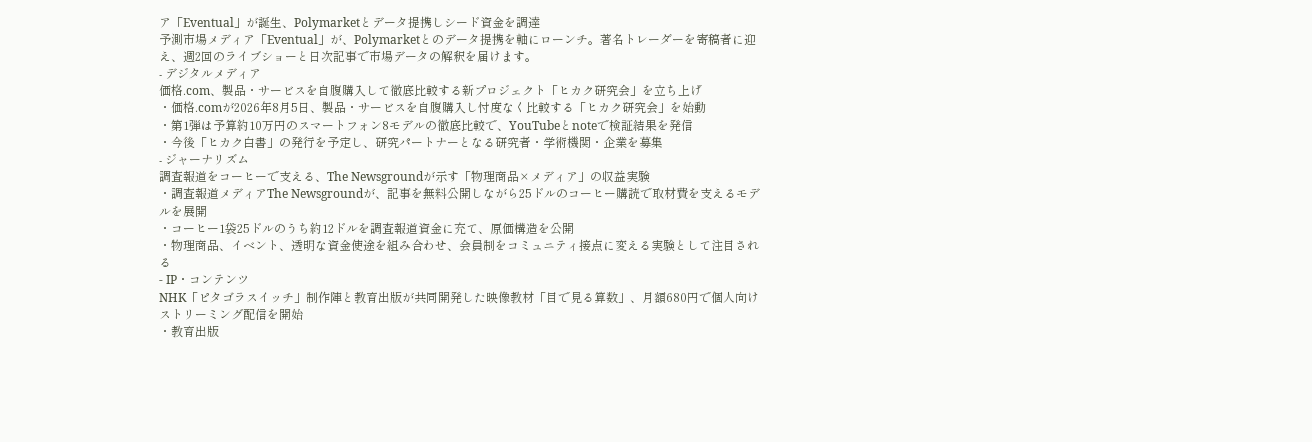ア「Eventual」が誕生、Polymarketとデータ提携しシード資金を調達
予測市場メディア「Eventual」が、Polymarketとのデータ提携を軸にローンチ。著名トレーダーを寄稿者に迎え、週2回のライブショーと日次記事で市場データの解釈を届けます。
- デジタルメディア
価格.com、製品・サービスを自腹購入して徹底比較する新プロジェクト「ヒカク研究会」を立ち上げ
・価格.comが2026年8月5日、製品・サービスを自腹購入し忖度なく比較する「ヒカク研究会」を始動
・第1弾は予算約10万円のスマートフォン8モデルの徹底比較で、YouTubeとnoteで検証結果を発信
・今後「ヒカク白書」の発行を予定し、研究パートナーとなる研究者・学術機関・企業を募集
- ジャーナリズム
調査報道をコーヒーで支える、The Newsgroundが示す「物理商品×メディア」の収益実験
・調査報道メディアThe Newsgroundが、記事を無料公開しながら25ドルのコーヒー購読で取材費を支えるモデルを展開
・コーヒー1袋25ドルのうち約12ドルを調査報道資金に充て、原価構造を公開
・物理商品、イベント、透明な資金使途を組み合わせ、会員制をコミュニティ接点に変える実験として注目される
- IP・コンテンツ
NHK「ピタゴラスイッチ」制作陣と教育出版が共同開発した映像教材「目で見る算数」、月額680円で個人向けストリーミング配信を開始
・教育出版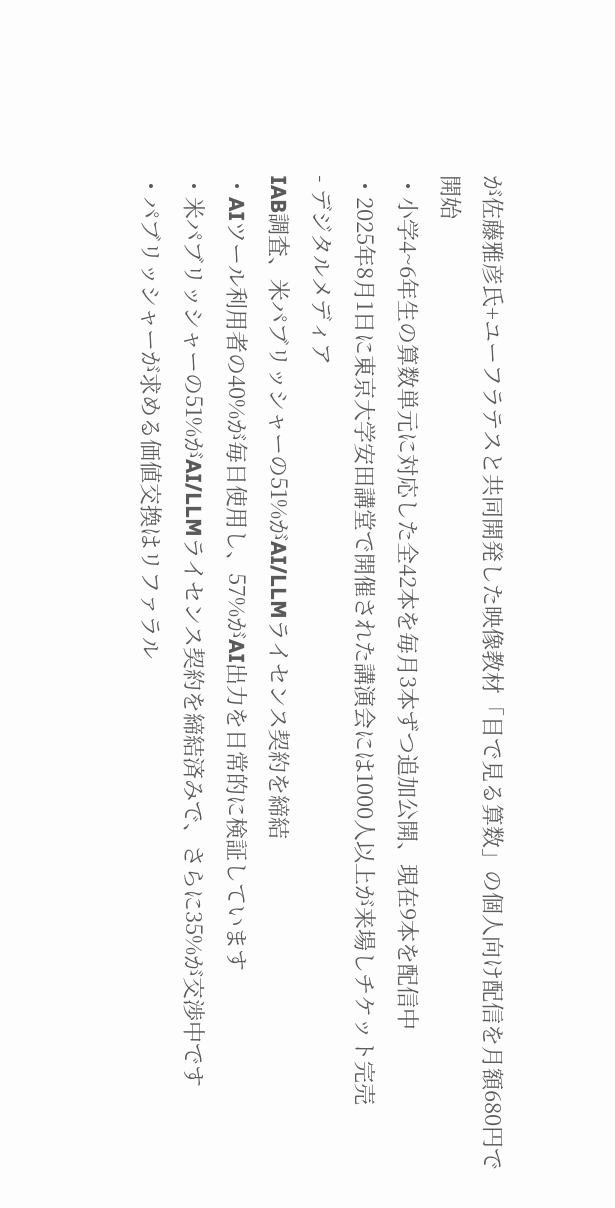が佐藤雅彦氏+ユーフラテスと共同開発した映像教材「目で見る算数」の個人向け配信を月額680円で開始
・小学4~6年生の算数単元に対応した全42本を毎月3本ずつ追加公開、現在9本を配信中
・2025年8月1日に東京大学安田講堂で開催された講演会には1000人以上が来場しチケット完売
- デジタルメディア
IAB調査、米パブリッシャーの51%がAI/LLMライセンス契約を締結
・AIツール利用者の40%が毎日使用し、57%がAI出力を日常的に検証しています
・米パブリッシャーの51%がAI/LLMライセンス契約を締結済みで、さらに35%が交渉中です
・パブリッシャーが求める価値交換はリファラル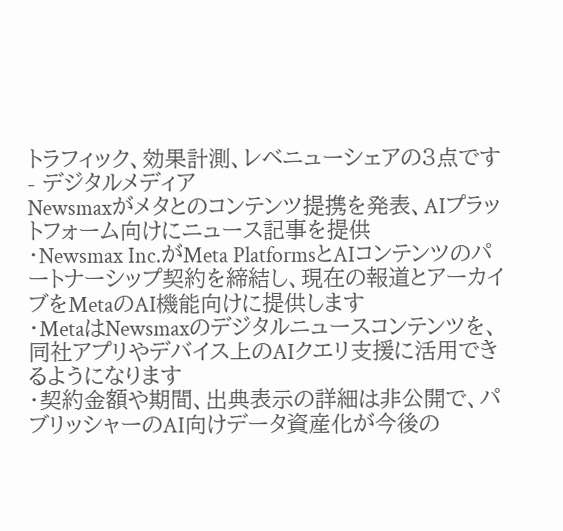トラフィック、効果計測、レベニューシェアの3点です
- デジタルメディア
Newsmaxがメタとのコンテンツ提携を発表、AIプラットフォーム向けにニュース記事を提供
・Newsmax Inc.がMeta PlatformsとAIコンテンツのパートナーシップ契約を締結し、現在の報道とアーカイブをMetaのAI機能向けに提供します
・MetaはNewsmaxのデジタルニュースコンテンツを、同社アプリやデバイス上のAIクエリ支援に活用できるようになります
・契約金額や期間、出典表示の詳細は非公開で、パブリッシャーのAI向けデータ資産化が今後の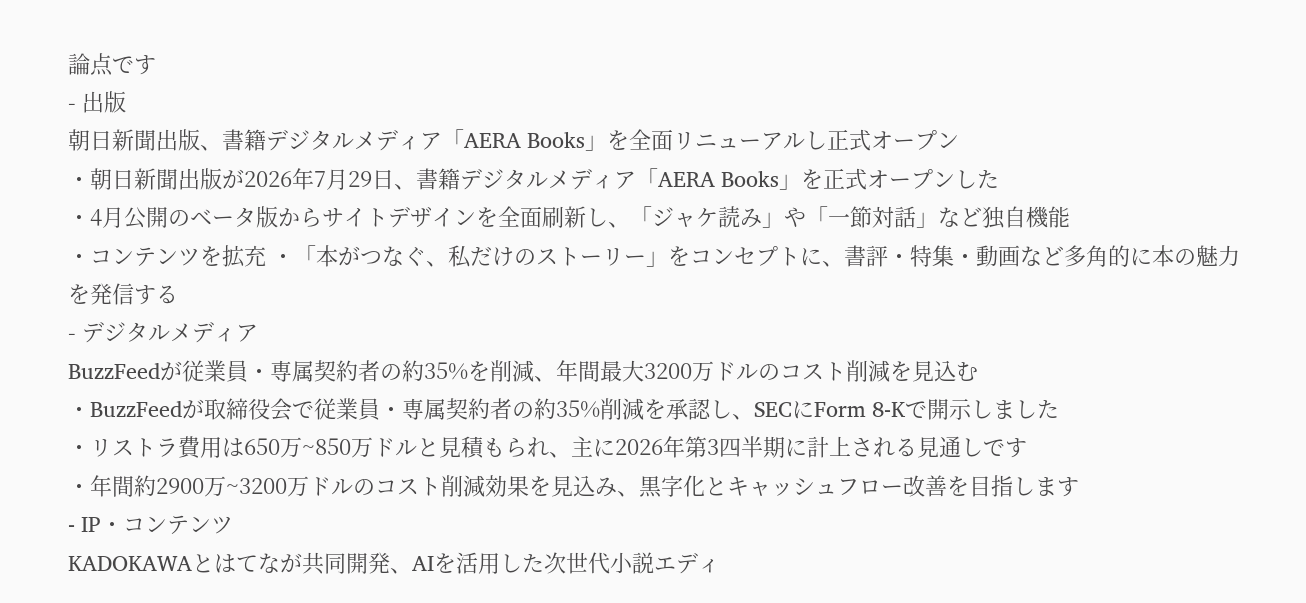論点です
- 出版
朝日新聞出版、書籍デジタルメディア「AERA Books」を全面リニューアルし正式オープン
・朝日新聞出版が2026年7月29日、書籍デジタルメディア「AERA Books」を正式オープンした
・4月公開のベータ版からサイトデザインを全面刷新し、「ジャケ読み」や「一節対話」など独自機能
・コンテンツを拡充 ・「本がつなぐ、私だけのストーリー」をコンセプトに、書評・特集・動画など多角的に本の魅力を発信する
- デジタルメディア
BuzzFeedが従業員・専属契約者の約35%を削減、年間最大3200万ドルのコスト削減を見込む
・BuzzFeedが取締役会で従業員・専属契約者の約35%削減を承認し、SECにForm 8-Kで開示しました
・リストラ費用は650万~850万ドルと見積もられ、主に2026年第3四半期に計上される見通しです
・年間約2900万~3200万ドルのコスト削減効果を見込み、黒字化とキャッシュフロー改善を目指します
- IP・コンテンツ
KADOKAWAとはてなが共同開発、AIを活用した次世代小説エディ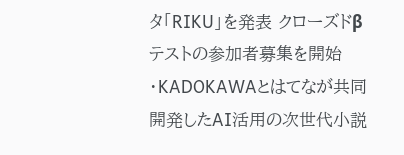タ「RIKU」を発表 クローズドβテストの参加者募集を開始
・KADOKAWAとはてなが共同開発したAI活用の次世代小説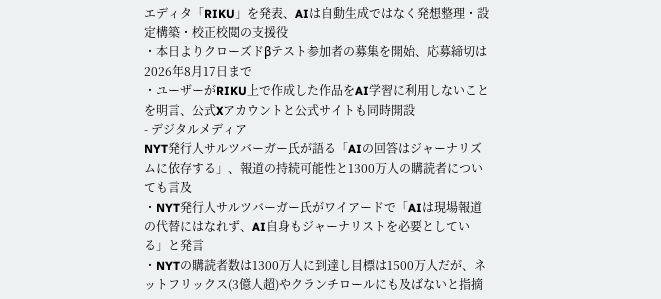エディタ「RIKU」を発表、AIは自動生成ではなく発想整理・設定構築・校正校閲の支援役
・本日よりクローズドβテスト参加者の募集を開始、応募締切は2026年8月17日まで
・ユーザーがRIKU上で作成した作品をAI学習に利用しないことを明言、公式Xアカウントと公式サイトも同時開設
- デジタルメディア
NYT発行人サルツバーガー氏が語る「AIの回答はジャーナリズムに依存する」、報道の持続可能性と1300万人の購読者についても言及
・NYT発行人サルツバーガー氏がワイアードで「AIは現場報道の代替にはなれず、AI自身もジャーナリストを必要としている」と発言
・NYTの購読者数は1300万人に到達し目標は1500万人だが、ネットフリックス(3億人超)やクランチロールにも及ばないと指摘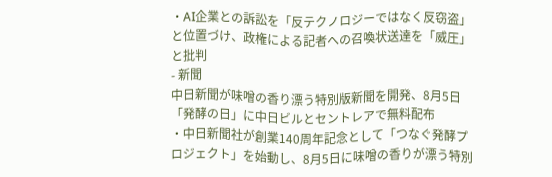・AI企業との訴訟を「反テクノロジーではなく反窃盗」と位置づけ、政権による記者への召喚状送達を「威圧」と批判
- 新聞
中日新聞が味噌の香り漂う特別版新聞を開発、8月5日「発酵の日」に中日ビルとセントレアで無料配布
・中日新聞社が創業140周年記念として「つなぐ発酵プロジェクト」を始動し、8月5日に味噌の香りが漂う特別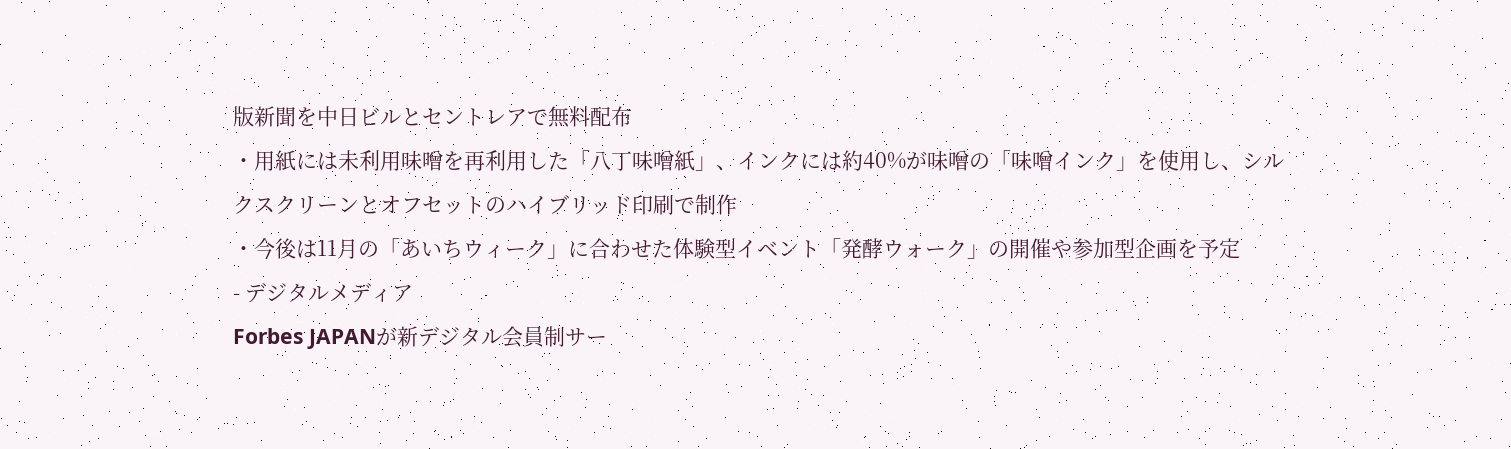版新聞を中日ビルとセントレアで無料配布
・用紙には未利用味噌を再利用した「八丁味噌紙」、インクには約40%が味噌の「味噌インク」を使用し、シルクスクリーンとオフセットのハイブリッド印刷で制作
・今後は11月の「あいちウィーク」に合わせた体験型イベント「発酵ウォーク」の開催や参加型企画を予定
- デジタルメディア
Forbes JAPANが新デジタル会員制サー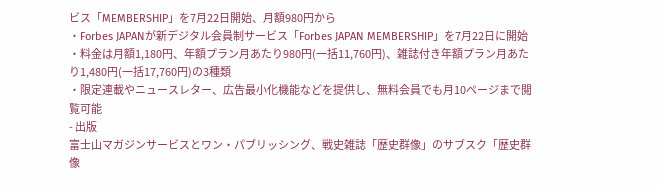ビス「MEMBERSHIP」を7月22日開始、月額980円から
・Forbes JAPANが新デジタル会員制サービス「Forbes JAPAN MEMBERSHIP」を7月22日に開始
・料金は月額1,180円、年額プラン月あたり980円(一括11,760円)、雑誌付き年額プラン月あたり1,480円(一括17,760円)の3種類
・限定連載やニュースレター、広告最小化機能などを提供し、無料会員でも月10ページまで閲覧可能
- 出版
富士山マガジンサービスとワン・パブリッシング、戦史雑誌「歴史群像」のサブスク「歴史群像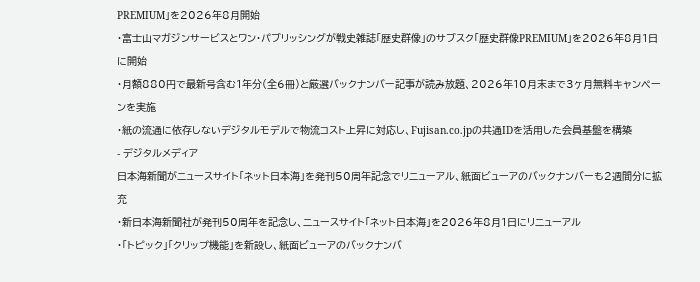PREMIUM」を2026年8月開始
・富士山マガジンサービスとワン・パブリッシングが戦史雑誌「歴史群像」のサブスク「歴史群像PREMIUM」を2026年8月1日に開始
・月額880円で最新号含む1年分(全6冊)と厳選バックナンバー記事が読み放題、2026年10月末まで3ヶ月無料キャンペーンを実施
・紙の流通に依存しないデジタルモデルで物流コスト上昇に対応し、Fujisan.co.jpの共通IDを活用した会員基盤を構築
- デジタルメディア
日本海新聞がニュースサイト「ネット日本海」を発刊50周年記念でリニューアル、紙面ビューアのバックナンバーも2週間分に拡充
・新日本海新聞社が発刊50周年を記念し、ニュースサイト「ネット日本海」を2026年8月1日にリニューアル
・「トピック」「クリップ機能」を新設し、紙面ビューアのバックナンバ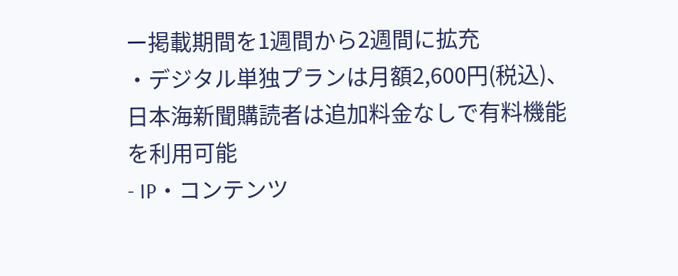ー掲載期間を1週間から2週間に拡充
・デジタル単独プランは月額2,600円(税込)、日本海新聞購読者は追加料金なしで有料機能を利用可能
- IP・コンテンツ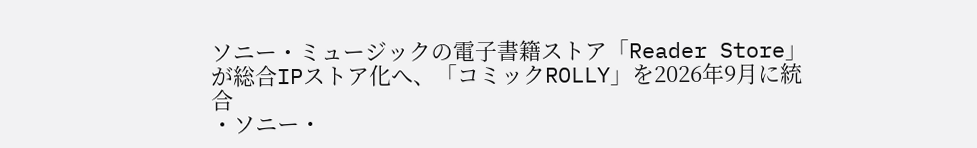ソニー・ミュージックの電子書籍ストア「Reader Store」が総合IPストア化へ、「コミックROLLY」を2026年9月に統合
・ソニー・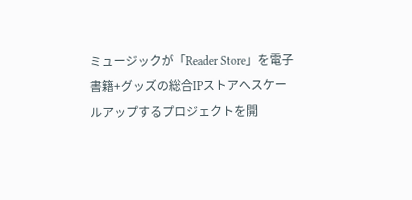ミュージックが「Reader Store」を電子書籍+グッズの総合IPストアへスケールアップするプロジェクトを開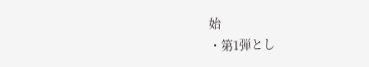始
・第1弾とし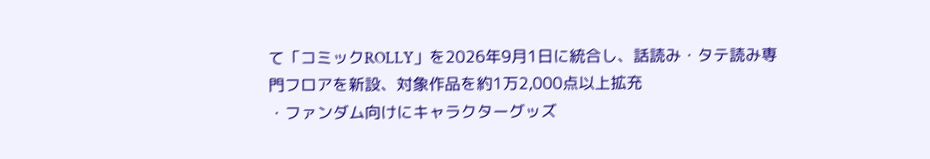て「コミックROLLY」を2026年9月1日に統合し、話読み・タテ読み専門フロアを新設、対象作品を約1万2,000点以上拡充
・ファンダム向けにキャラクターグッズ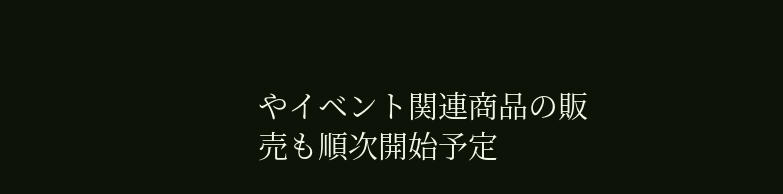やイベント関連商品の販売も順次開始予定